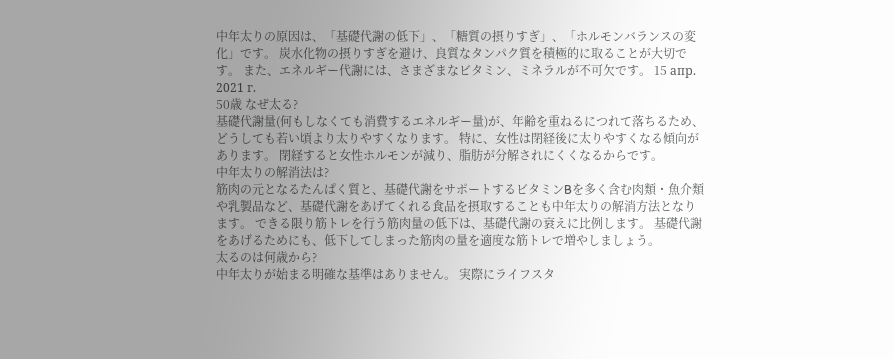中年太りの原因は、「基礎代謝の低下」、「糖質の摂りすぎ」、「ホルモンバランスの変化」です。 炭水化物の摂りすぎを避け、良質なタンパク質を積極的に取ることが大切です。 また、エネルギー代謝には、さまざまなビタミン、ミネラルが不可欠です。 15 апр. 2021 г.
50歳 なぜ太る?
基礎代謝量(何もしなくても消費するエネルギー量)が、年齢を重ねるにつれて落ちるため、どうしても若い頃より太りやすくなります。 特に、女性は閉経後に太りやすくなる傾向があります。 閉経すると女性ホルモンが減り、脂肪が分解されにくくなるからです。
中年太りの解消法は?
筋肉の元となるたんぱく質と、基礎代謝をサポートするビタミンBを多く含む肉類・魚介類や乳製品など、基礎代謝をあげてくれる食品を摂取することも中年太りの解消方法となります。 できる限り筋トレを行う筋肉量の低下は、基礎代謝の衰えに比例します。 基礎代謝をあげるためにも、低下してしまった筋肉の量を適度な筋トレで増やしましょう。
太るのは何歳から?
中年太りが始まる明確な基準はありません。 実際にライフスタ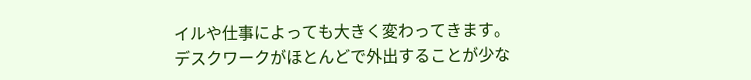イルや仕事によっても大きく変わってきます。 デスクワークがほとんどで外出することが少な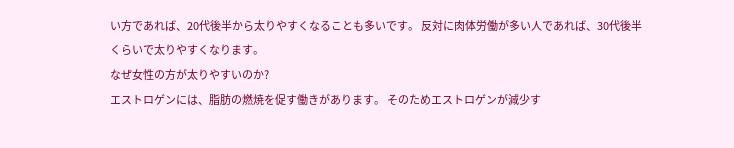い方であれば、20代後半から太りやすくなることも多いです。 反対に肉体労働が多い人であれば、30代後半くらいで太りやすくなります。
なぜ女性の方が太りやすいのか?
エストロゲンには、脂肪の燃焼を促す働きがあります。 そのためエストロゲンが減少す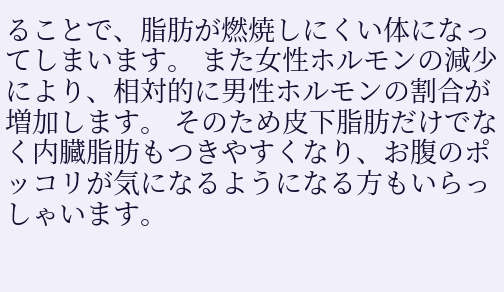ることで、脂肪が燃焼しにくい体になってしまいます。 また女性ホルモンの減少により、相対的に男性ホルモンの割合が増加します。 そのため皮下脂肪だけでなく内臓脂肪もつきやすくなり、お腹のポッコリが気になるようになる方もいらっしゃいます。